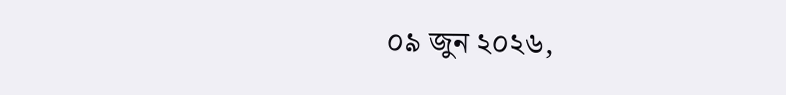০৯ জুন ২০২৬,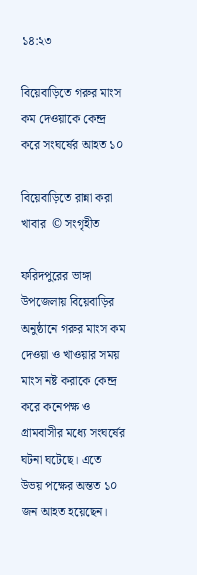১৪:২৩

বিয়েবাড়িতে গরুর মাংস কম দেওয়াকে কেন্দ্র করে সংঘর্ষের আহত ১০

বিয়েবাড়িতে রান্না করা খাবার  © সংগৃহীত

ফরিদপুরের ভাঙ্গা উপজেলায় বিয়েবাড়ির অনুষ্ঠানে গরুর মাংস কম দেওয়া ও খাওয়ার সময় মাংস নষ্ট করাকে কেন্দ্র করে কনেপক্ষ ও গ্রামবাসীর মধ্যে সংঘর্ষের ঘটনা ঘটেছে। এতে উভয় পক্ষের অন্তত ১০ জন আহত হয়েছেন।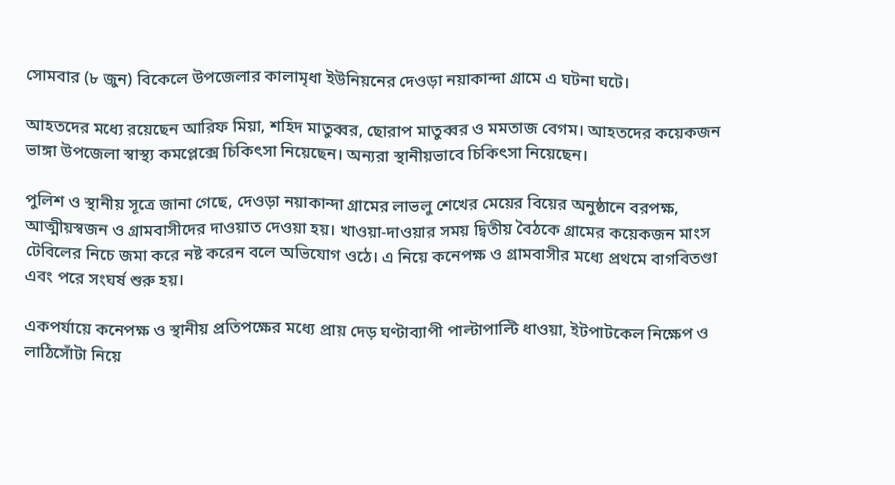সোমবার (৮ জুন) বিকেলে উপজেলার কালামৃধা ইউনিয়নের দেওড়া নয়াকান্দা গ্রামে এ ঘটনা ঘটে।

আহতদের মধ্যে রয়েছেন আরিফ মিয়া, শহিদ মাতুব্বর, ছোরাপ মাতুব্বর ও মমতাজ বেগম। আহতদের কয়েকজন ভাঙ্গা উপজেলা স্বাস্থ্য কমপ্লেক্সে চিকিৎসা নিয়েছেন। অন্যরা স্থানীয়ভাবে চিকিৎসা নিয়েছেন।

পুলিশ ও স্থানীয় সূত্রে জানা গেছে, দেওড়া নয়াকান্দা গ্রামের লাভলু শেখের মেয়ের বিয়ের অনুষ্ঠানে বরপক্ষ, আত্মীয়স্বজন ও গ্রামবাসীদের দাওয়াত দেওয়া হয়। খাওয়া-দাওয়ার সময় দ্বিতীয় বৈঠকে গ্রামের কয়েকজন মাংস টেবিলের নিচে জমা করে নষ্ট করেন বলে অভিযোগ ওঠে। এ নিয়ে কনেপক্ষ ও গ্রামবাসীর মধ্যে প্রথমে বাগবিতণ্ডা এবং পরে সংঘর্ষ শুরু হয়।

একপর্যায়ে কনেপক্ষ ও স্থানীয় প্রতিপক্ষের মধ্যে প্রায় দেড় ঘণ্টাব্যাপী পাল্টাপাল্টি ধাওয়া, ইটপাটকেল নিক্ষেপ ও লাঠিসোঁটা নিয়ে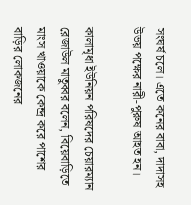সংঘর্ষ চলে। এতে কনের বাবা, দাদাসহ উভয় পক্ষের নারী-পুরুষ আহত হন।

কালামৃধা ইউনিয়ন পরিষদের চেয়ারম্যান রেজাউল মাতুব্বর বলেন, বিয়েবাড়িতে মাংস খাওয়াকে কেন্দ্র করে পাশের বাড়ির লোকজনের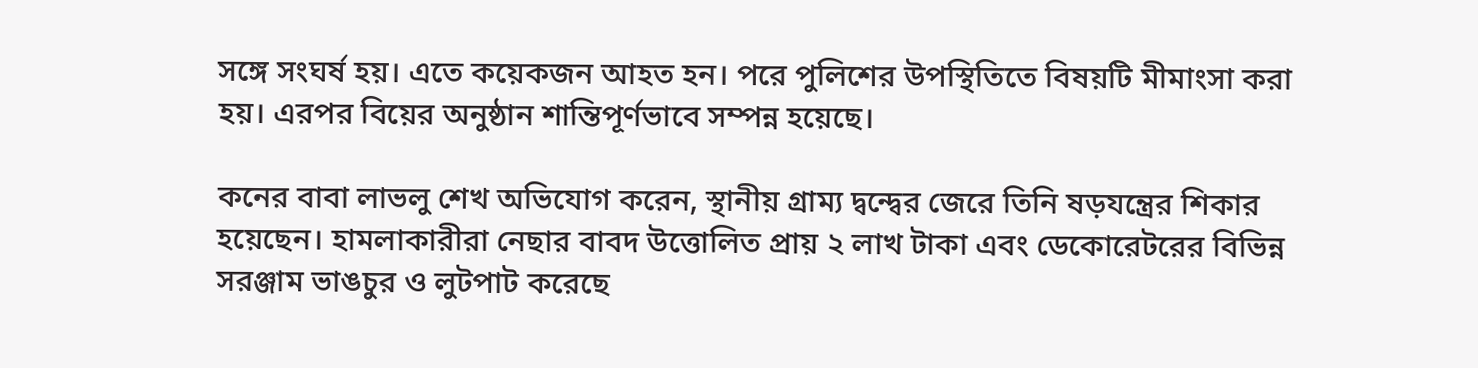সঙ্গে সংঘর্ষ হয়। এতে কয়েকজন আহত হন। পরে পুলিশের উপস্থিতিতে বিষয়টি মীমাংসা করা হয়। এরপর বিয়ের অনুষ্ঠান শান্তিপূর্ণভাবে সম্পন্ন হয়েছে।

কনের বাবা লাভলু শেখ অভিযোগ করেন, স্থানীয় গ্রাম্য দ্বন্দ্বের জেরে তিনি ষড়যন্ত্রের শিকার হয়েছেন। হামলাকারীরা নেছার বাবদ উত্তোলিত প্রায় ২ লাখ টাকা এবং ডেকোরেটরের বিভিন্ন সরঞ্জাম ভাঙচুর ও লুটপাট করেছে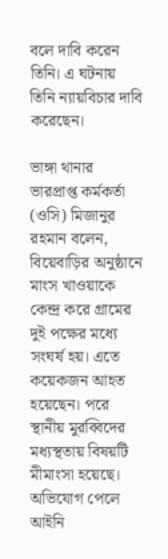বলে দাবি করেন তিনি। এ ঘটনায় তিনি ন্যায়বিচার দাবি করেছেন।

ভাঙ্গা থানার ভারপ্রাপ্ত কর্মকর্তা (ওসি) মিজানুর রহমান বলেন, বিয়েবাড়ির অনুষ্ঠানে মাংস খাওয়াকে কেন্দ্র করে গ্রামের দুই পক্ষের মধ্যে সংঘর্ষ হয়। এতে কয়েকজন আহত হয়েছেন। পরে স্থানীয় মুরব্বিদের মধ্যস্থতায় বিষয়টি মীমাংসা হয়েছে। অভিযোগ পেলে আইনি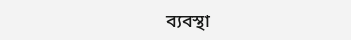ব্যবস্থা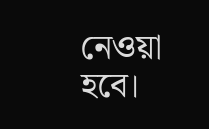নেওয়া হবে।